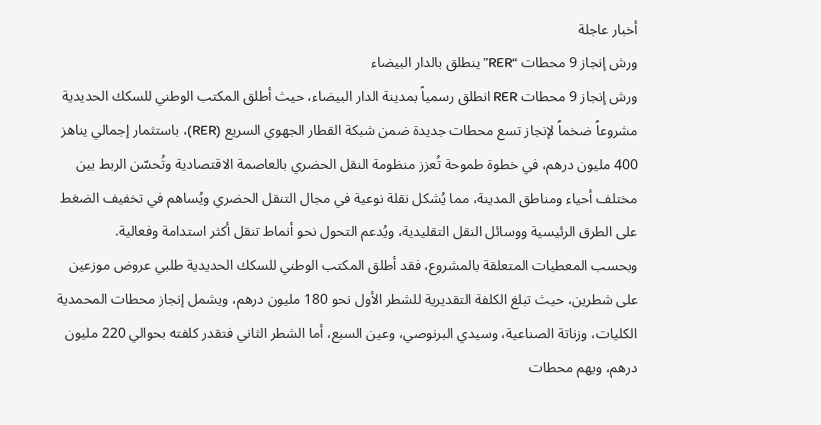أخبار عاجلة
ورش إنجاز 9 محطات “RER” ينطلق بالدار البيضاء
ورش إنجاز 9 محطات RER انطلق رسمياً بمدينة الدار البيضاء، حيث أطلق المكتب الوطني للسكك الحديدية مشروعاً ضخماً لإنجاز تسع محطات جديدة ضمن شبكة القطار الجهوي السريع (RER)، باستثمار إجمالي يناهز 400 مليون درهم، في خطوة طموحة تُعزز منظومة النقل الحضري بالعاصمة الاقتصادية وتُحسّن الربط بين مختلف أحياء ومناطق المدينة، مما يُشكل نقلة نوعية في مجال التنقل الحضري ويُساهم في تخفيف الضغط على الطرق الرئيسية ووسائل النقل التقليدية، ويُدعم التحول نحو أنماط تنقل أكثر استدامة وفعالية.
وبحسب المعطيات المتعلقة بالمشروع، فقد أطلق المكتب الوطني للسكك الحديدية طلبي عروض موزعين على شطرين، حيث تبلغ الكلفة التقديرية للشطر الأول نحو 180 مليون درهم، ويشمل إنجاز محطات المحمدية الكليات، وزناتة الصناعية، وسيدي البرنوصي، وعين السبع، أما الشطر الثاني فتقدر كلفته بحوالي 220 مليون درهم، ويهم محطات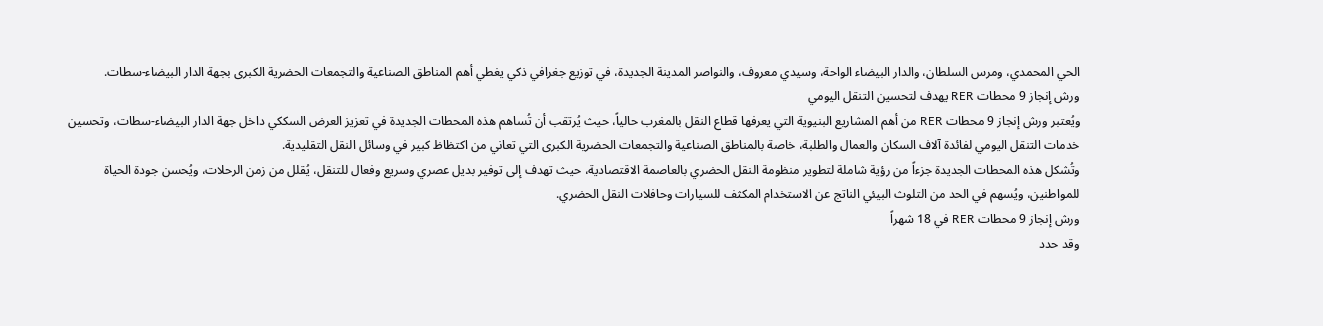الحي المحمدي، ومرس السلطان، والدار البيضاء الواحة، وسيدي معروف، والنواصر المدينة الجديدة، في توزيع جغرافي ذكي يغطي أهم المناطق الصناعية والتجمعات الحضرية الكبرى بجهة الدار البيضاء-سطات.
ورش إنجاز 9 محطات RER يهدف لتحسين التنقل اليومي
ويُعتبر ورش إنجاز 9 محطات RER من أهم المشاريع البنيوية التي يعرفها قطاع النقل بالمغرب حالياً، حيث يُرتقب أن تُساهم هذه المحطات الجديدة في تعزيز العرض السككي داخل جهة الدار البيضاء-سطات، وتحسين خدمات التنقل اليومي لفائدة آلاف السكان والعمال والطلبة، خاصة بالمناطق الصناعية والتجمعات الحضرية الكبرى التي تعاني من اكتظاظ كبير في وسائل النقل التقليدية.
وتُشكل هذه المحطات الجديدة جزءاً من رؤية شاملة لتطوير منظومة النقل الحضري بالعاصمة الاقتصادية، حيث تهدف إلى توفير بديل عصري وسريع وفعال للتنقل، يُقلل من زمن الرحلات، ويُحسن جودة الحياة للمواطنين، ويُسهم في الحد من التلوث البيئي الناتج عن الاستخدام المكثف للسيارات وحافلات النقل الحضري.
ورش إنجاز 9 محطات RER في 18 شهراً
وقد حدد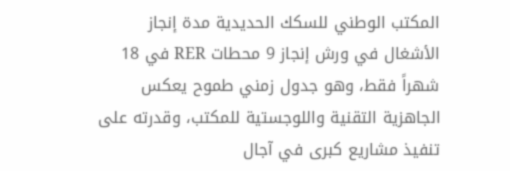المكتب الوطني للسكك الحديدية مدة إنجاز الأشغال في ورش إنجاز 9 محطات RER في 18 شهراً فقط، وهو جدول زمني طموح يعكس الجاهزية التقنية واللوجستية للمكتب، وقدرته على تنفيذ مشاريع كبرى في آجال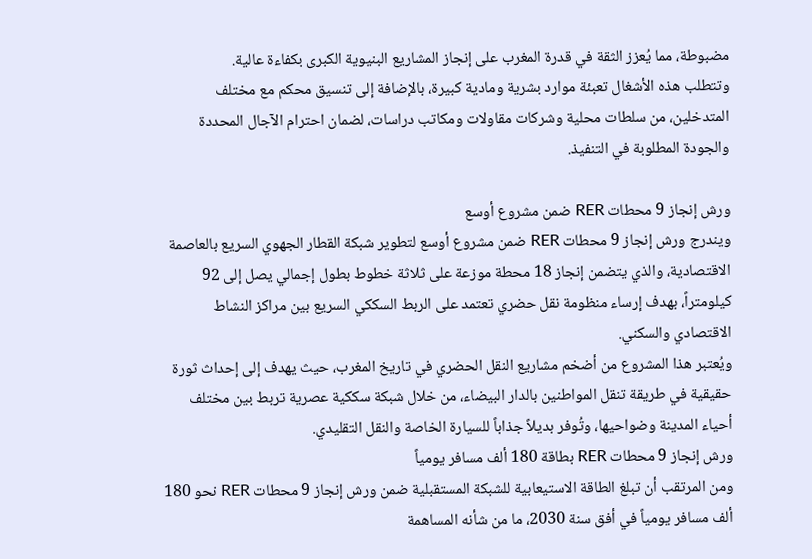مضبوطة، مما يُعزز الثقة في قدرة المغرب على إنجاز المشاريع البنيوية الكبرى بكفاءة عالية.
وتتطلب هذه الأشغال تعبئة موارد بشرية ومادية كبيرة، بالإضافة إلى تنسيق محكم مع مختلف المتدخلين، من سلطات محلية وشركات مقاولات ومكاتب دراسات، لضمان احترام الآجال المحددة والجودة المطلوبة في التنفيذ.

ورش إنجاز 9 محطات RER ضمن مشروع أوسع
ويندرج ورش إنجاز 9 محطات RER ضمن مشروع أوسع لتطوير شبكة القطار الجهوي السريع بالعاصمة الاقتصادية، والذي يتضمن إنجاز 18 محطة موزعة على ثلاثة خطوط بطول إجمالي يصل إلى 92 كيلومتراً، بهدف إرساء منظومة نقل حضري تعتمد على الربط السككي السريع بين مراكز النشاط الاقتصادي والسكني.
ويُعتبر هذا المشروع من أضخم مشاريع النقل الحضري في تاريخ المغرب، حيث يهدف إلى إحداث ثورة حقيقية في طريقة تنقل المواطنين بالدار البيضاء، من خلال شبكة سككية عصرية تربط بين مختلف أحياء المدينة وضواحيها، وتُوفر بديلاً جذاباً للسيارة الخاصة والنقل التقليدي.
ورش إنجاز 9 محطات RER بطاقة 180 ألف مسافر يومياً
ومن المرتقب أن تبلغ الطاقة الاستيعابية للشبكة المستقبلية ضمن ورش إنجاز 9 محطات RER نحو 180 ألف مسافر يومياً في أفق سنة 2030، ما من شأنه المساهمة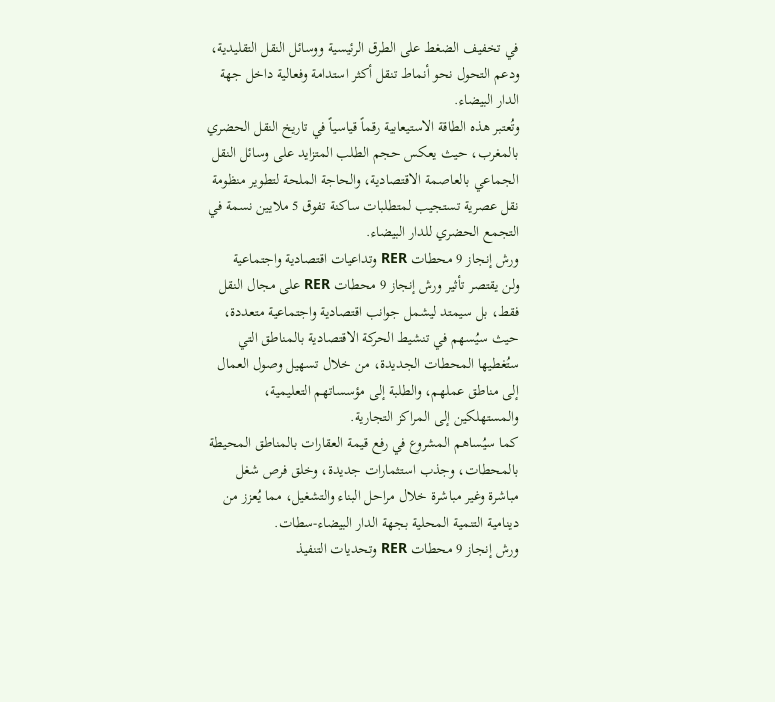في تخفيف الضغط على الطرق الرئيسية ووسائل النقل التقليدية، ودعم التحول نحو أنماط تنقل أكثر استدامة وفعالية داخل جهة الدار البيضاء.
وتُعتبر هذه الطاقة الاستيعابية رقماً قياسياً في تاريخ النقل الحضري بالمغرب، حيث يعكس حجم الطلب المتزايد على وسائل النقل الجماعي بالعاصمة الاقتصادية، والحاجة الملحة لتطوير منظومة نقل عصرية تستجيب لمتطلبات ساكنة تفوق 5 ملايين نسمة في التجمع الحضري للدار البيضاء.
ورش إنجاز 9 محطات RER وتداعيات اقتصادية واجتماعية
ولن يقتصر تأثير ورش إنجاز 9 محطات RER على مجال النقل فقط، بل سيمتد ليشمل جوانب اقتصادية واجتماعية متعددة، حيث سيُسهم في تنشيط الحركة الاقتصادية بالمناطق التي ستُغطيها المحطات الجديدة، من خلال تسهيل وصول العمال إلى مناطق عملهم، والطلبة إلى مؤسساتهم التعليمية، والمستهلكين إلى المراكز التجارية.
كما سيُساهم المشروع في رفع قيمة العقارات بالمناطق المحيطة بالمحطات، وجذب استثمارات جديدة، وخلق فرص شغل مباشرة وغير مباشرة خلال مراحل البناء والتشغيل، مما يُعزز من دينامية التنمية المحلية بجهة الدار البيضاء-سطات.
ورش إنجاز 9 محطات RER وتحديات التنفيذ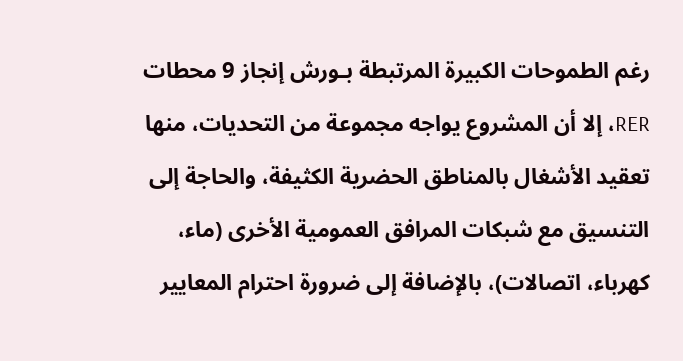رغم الطموحات الكبيرة المرتبطة بـورش إنجاز 9 محطات RER، إلا أن المشروع يواجه مجموعة من التحديات، منها تعقيد الأشغال بالمناطق الحضرية الكثيفة، والحاجة إلى التنسيق مع شبكات المرافق العمومية الأخرى (ماء، كهرباء، اتصالات)، بالإضافة إلى ضرورة احترام المعايير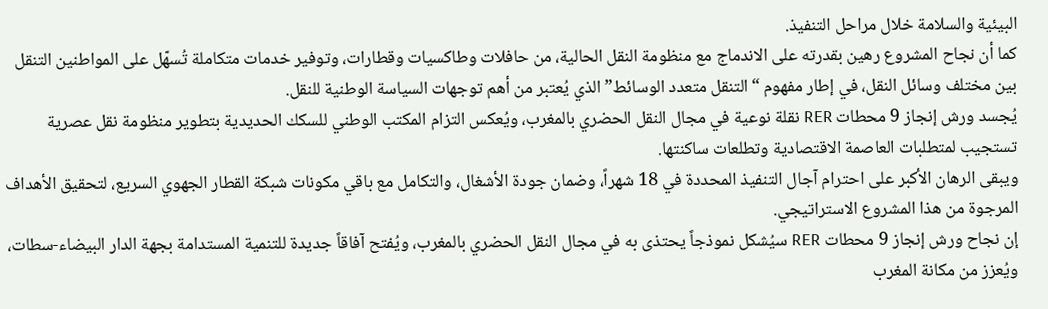البيئية والسلامة خلال مراحل التنفيذ.
كما أن نجاح المشروع رهين بقدرته على الاندماج مع منظومة النقل الحالية، من حافلات وطاكسيات وقطارات، وتوفير خدمات متكاملة تُسهّل على المواطنين التنقل بين مختلف وسائل النقل، في إطار مفهوم “التنقل متعدد الوسائط” الذي يُعتبر من أهم توجهات السياسة الوطنية للنقل.
يُجسد ورش إنجاز 9 محطات RER نقلة نوعية في مجال النقل الحضري بالمغرب، ويُعكس التزام المكتب الوطني للسكك الحديدية بتطوير منظومة نقل عصرية تستجيب لمتطلبات العاصمة الاقتصادية وتطلعات ساكنتها.
ويبقى الرهان الأكبر على احترام آجال التنفيذ المحددة في 18 شهراً، وضمان جودة الأشغال، والتكامل مع باقي مكونات شبكة القطار الجهوي السريع، لتحقيق الأهداف المرجوة من هذا المشروع الاستراتيجي.
إن نجاح ورش إنجاز 9 محطات RER سيُشكل نموذجاً يحتذى به في مجال النقل الحضري بالمغرب، ويُفتح آفاقاً جديدة للتنمية المستدامة بجهة الدار البيضاء-سطات، ويُعزز من مكانة المغرب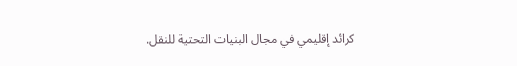كرائد إقليمي في مجال البنيات التحتية للنقل.